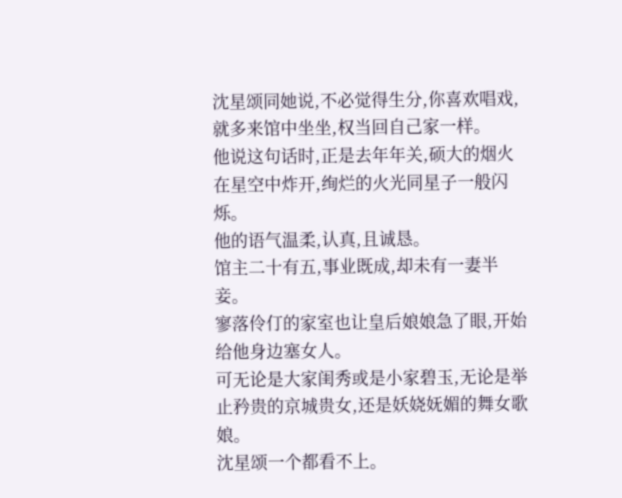沈星颂同她说,不必觉得生分,你喜欢唱戏,就多来馆中坐坐,权当回自己家一样。
他说这句话时,正是去年年关,硕大的烟火在星空中炸开,绚烂的火光同星子一般闪烁。
他的语气温柔,认真,且诚恳。
馆主二十有五,事业既成,却未有一妻半妾。
寥落伶仃的家室也让皇后娘娘急了眼,开始给他身边塞女人。
可无论是大家闺秀或是小家碧玉,无论是举止矜贵的京城贵女,还是妖娆妩媚的舞女歌娘。
沈星颂一个都看不上。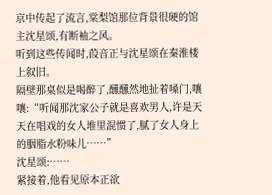京中传起了流言,棠梨馆那位背景很硬的馆主沈星颂,有断袖之风。
听到这些传闻时,葭音正与沈星颂在秦淮楼上叙旧。
隔壁那桌似是喝醉了,醺醺然地扯着嗓门,嚷嚷:“听闻那沈家公子就是喜欢男人,许是天天在唱戏的女人堆里混惯了,腻了女人身上的胭脂水粉味儿……”
沈星颂:……
紧接着,他看见原本正欲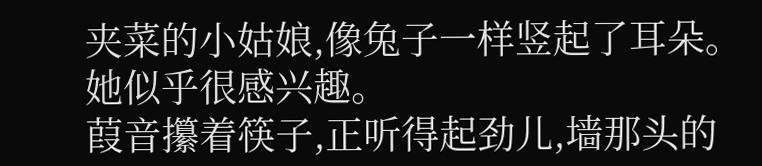夹菜的小姑娘,像兔子一样竖起了耳朵。
她似乎很感兴趣。
葭音攥着筷子,正听得起劲儿,墙那头的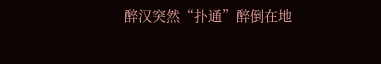醉汉突然“扑通”醉倒在地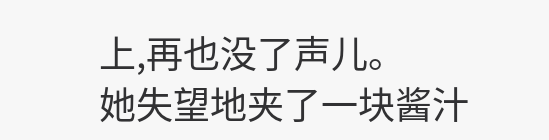上,再也没了声儿。
她失望地夹了一块酱汁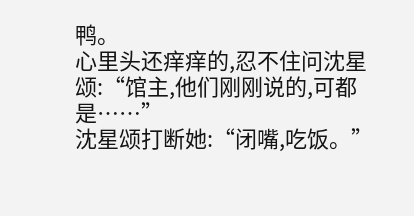鸭。
心里头还痒痒的,忍不住问沈星颂:“馆主,他们刚刚说的,可都是……”
沈星颂打断她:“闭嘴,吃饭。”